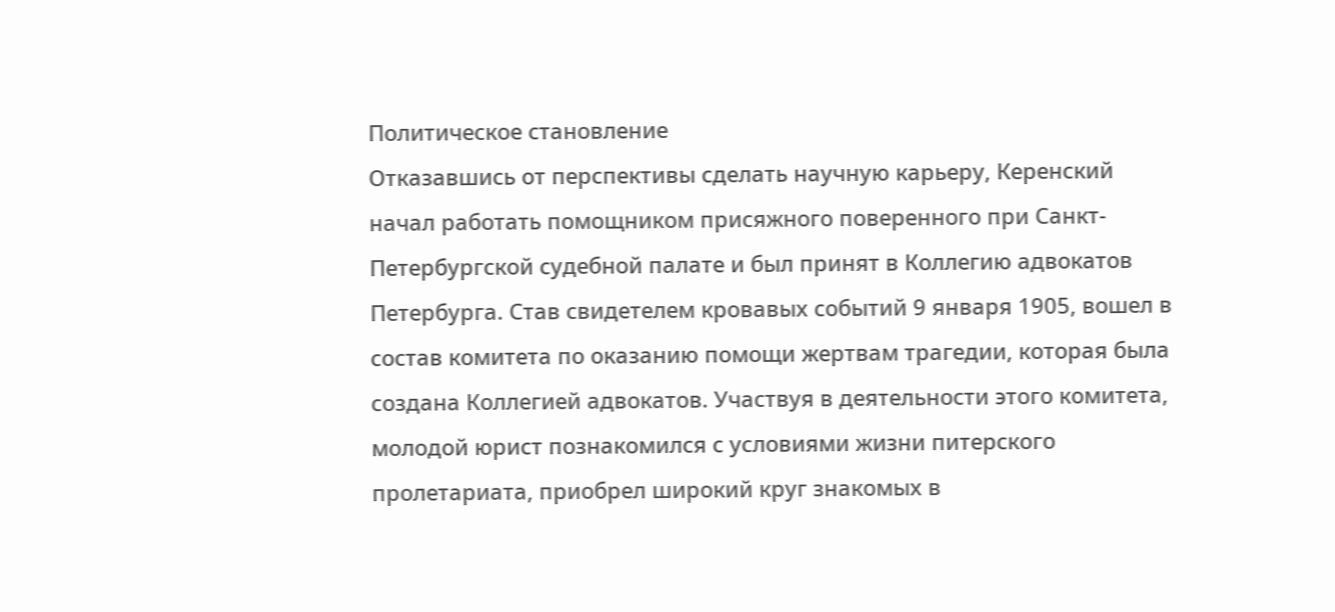Политическое становление
Отказавшись от перспективы сделать научную карьеру, Керенский начал работать помощником присяжного поверенного при Санкт-Петербургской судебной палате и был принят в Коллегию адвокатов Петербурга. Став свидетелем кровавых событий 9 января 1905, вошел в состав комитета по оказанию помощи жертвам трагедии, которая была создана Коллегией адвокатов. Участвуя в деятельности этого комитета, молодой юрист познакомился с условиями жизни питерского пролетариата, приобрел широкий круг знакомых в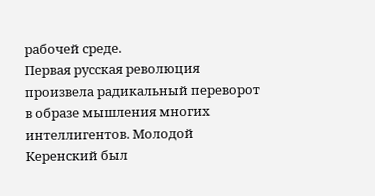рабочей среде.
Первая русская революция произвела радикальный переворот в образе мышления многих интеллигентов. Молодой Керенский был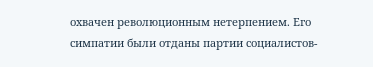охвачен революционным нетерпением. Его симпатии были отданы партии социалистов-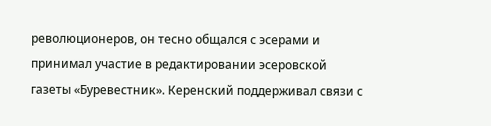революционеров, он тесно общался с эсерами и принимал участие в редактировании эсеровской газеты «Буревестник». Керенский поддерживал связи с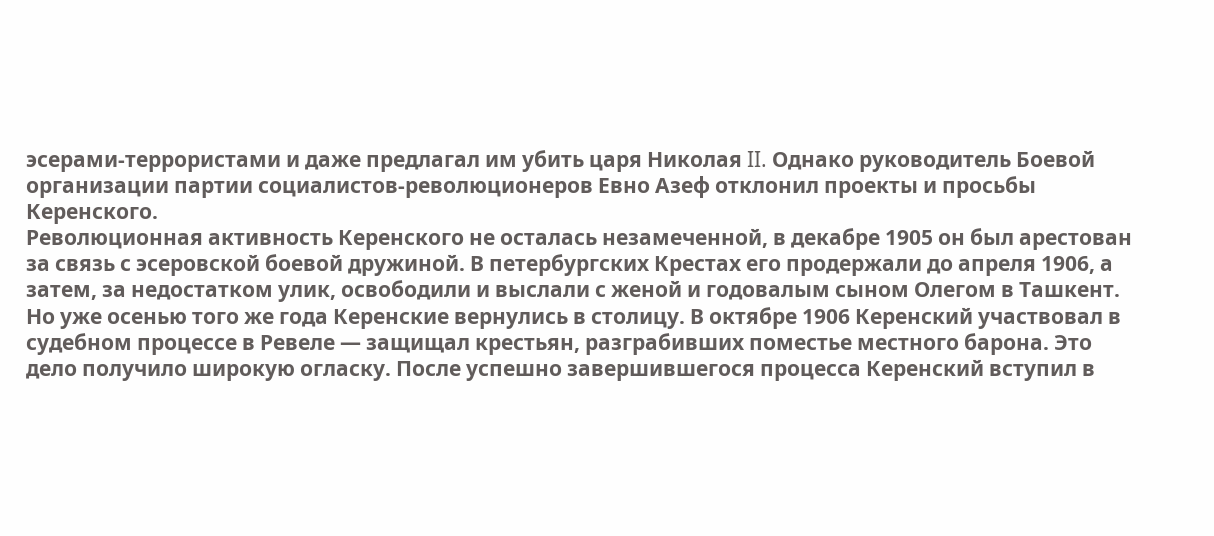эсерами-террористами и даже предлагал им убить царя Николая II. Однако руководитель Боевой организации партии социалистов-революционеров Евно Азеф отклонил проекты и просьбы Керенского.
Революционная активность Керенского не осталась незамеченной, в декабре 1905 он был арестован за связь с эсеровской боевой дружиной. В петербургских Крестах его продержали до апреля 1906, а затем, за недостатком улик, освободили и выслали с женой и годовалым сыном Олегом в Ташкент. Но уже осенью того же года Керенские вернулись в столицу. В октябре 1906 Керенский участвовал в судебном процессе в Ревеле — защищал крестьян, разграбивших поместье местного барона. Это дело получило широкую огласку. После успешно завершившегося процесса Керенский вступил в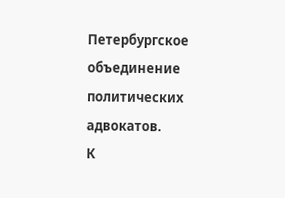Петербургское объединение политических адвокатов.
К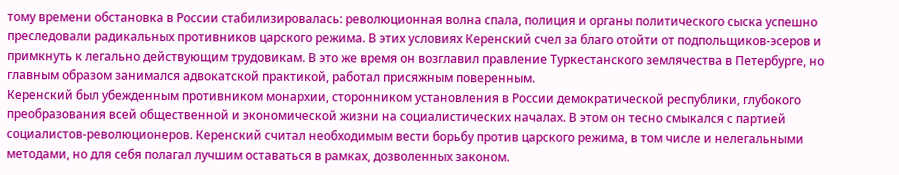тому времени обстановка в России стабилизировалась: революционная волна спала, полиция и органы политического сыска успешно преследовали радикальных противников царского режима. В этих условиях Керенский счел за благо отойти от подпольщиков-эсеров и примкнуть к легально действующим трудовикам. В это же время он возглавил правление Туркестанского землячества в Петербурге, но главным образом занимался адвокатской практикой, работал присяжным поверенным.
Керенский был убежденным противником монархии, сторонником установления в России демократической республики, глубокого преобразования всей общественной и экономической жизни на социалистических началах. В этом он тесно смыкался с партией социалистов-революционеров. Керенский считал необходимым вести борьбу против царского режима, в том числе и нелегальными методами, но для себя полагал лучшим оставаться в рамках, дозволенных законом.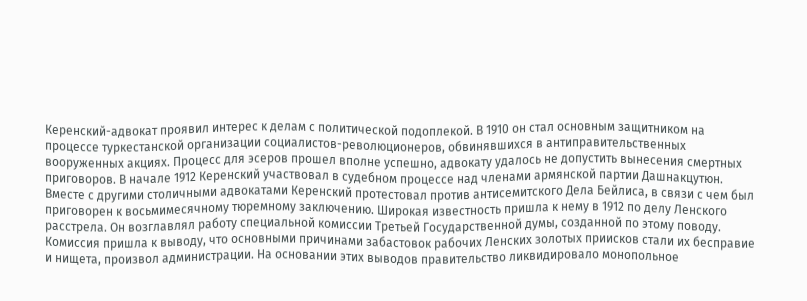Керенский-адвокат проявил интерес к делам с политической подоплекой. В 1910 он стал основным защитником на процессе туркестанской организации социалистов-революционеров, обвинявшихся в антиправительственных вооруженных акциях. Процесс для эсеров прошел вполне успешно, адвокату удалось не допустить вынесения смертных приговоров. В начале 1912 Керенский участвовал в судебном процессе над членами армянской партии Дашнакцутюн. Вместе с другими столичными адвокатами Керенский протестовал против антисемитского Дела Бейлиса, в связи с чем был приговорен к восьмимесячному тюремному заключению. Широкая известность пришла к нему в 1912 по делу Ленского расстрела. Он возглавлял работу специальной комиссии Третьей Государственной думы, созданной по этому поводу. Комиссия пришла к выводу, что основными причинами забастовок рабочих Ленских золотых приисков стали их бесправие и нищета, произвол администрации. На основании этих выводов правительство ликвидировало монопольное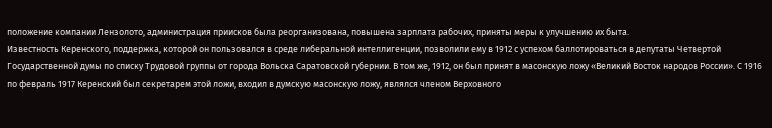положение компании Лензолото, администрация приисков была реорганизована, повышена зарплата рабочих, приняты меры к улучшению их быта.
Известность Керенского, поддержка, которой он пользовался в среде либеральной интеллигенции, позволили ему в 1912 с успехом баллотироваться в депутаты Четвертой Государственной думы по списку Трудовой группы от города Вольска Саратовской губернии. В том же, 1912, он был принят в масонскую ложу «Великий Восток народов России». С 1916 по февраль 1917 Керенский был секретарем этой ложи, входил в думскую масонскую ложу, являлся членом Верховного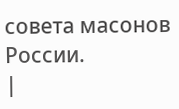совета масонов России.
|